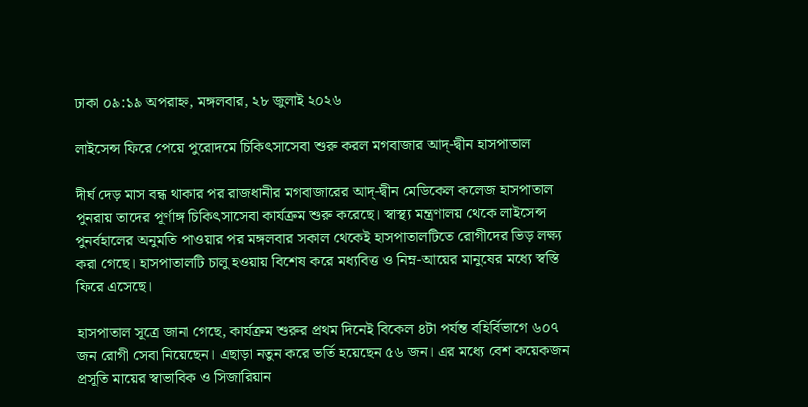ঢাকা ০৯:১৯ অপরাহ্ন, মঙ্গলবার, ২৮ জুলাই ২০২৬

লাইসেন্স ফিরে পেয়ে পুরোদমে চিকিৎসাসেবা শুরু করল মগবাজার আদ্-দ্বীন হাসপাতাল

দীর্ঘ দেড় মাস বন্ধ থাকার পর রাজধানীর মগবাজারের আদ্-দ্বীন মেডিকেল কলেজ হাসপাতাল পুনরায় তাদের পূর্ণাঙ্গ চিকিৎসাসেবা কার্যক্রম শুরু করেছে। স্বাস্থ্য মন্ত্রণালয় থেকে লাইসেন্স পুনর্বহালের অনুমতি পাওয়ার পর মঙ্গলবার সকাল থেকেই হাসপাতালটিতে রোগীদের ভিড় লক্ষ্য করা গেছে। হাসপাতালটি চালু হওয়ায় বিশেষ করে মধ্যবিত্ত ও নিম্ন-আয়ের মানুষের মধ্যে স্বস্তি ফিরে এসেছে।

হাসপাতাল সূত্রে জানা গেছে, কার্যক্রম শুরুর প্রথম দিনেই বিকেল ৪টা পর্যন্ত বহির্বিভাগে ৬০৭ জন রোগী সেবা নিয়েছেন। এছাড়া নতুন করে ভর্তি হয়েছেন ৫৬ জন। এর মধ্যে বেশ কয়েকজন প্রসূতি মায়ের স্বাভাবিক ও সিজারিয়ান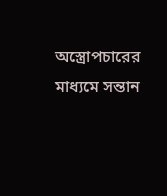অস্ত্রোপচারের মাধ্যমে সন্তান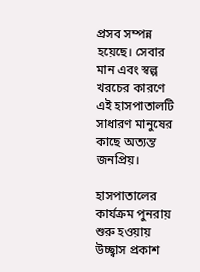প্রসব সম্পন্ন হয়েছে। সেবার মান এবং স্বল্প খরচের কারণে এই হাসপাতালটি সাধারণ মানুষের কাছে অত্যন্ত জনপ্রিয়।

হাসপাতালের কার্যক্রম পুনরায় শুরু হওয়ায় উচ্ছ্বাস প্রকাশ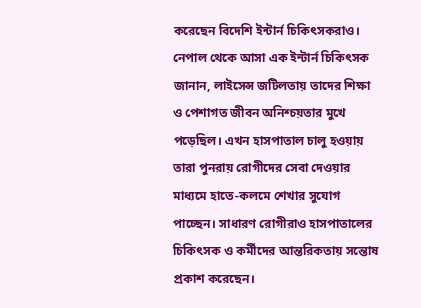করেছেন বিদেশি ইন্টার্ন চিকিৎসকরাও। নেপাল থেকে আসা এক ইন্টার্ন চিকিৎসক জানান, লাইসেন্স জটিলতায় তাদের শিক্ষা ও পেশাগত জীবন অনিশ্চয়তার মুখে পড়েছিল। এখন হাসপাতাল চালু হওয়ায় তারা পুনরায় রোগীদের সেবা দেওয়ার মাধ্যমে হাতে-কলমে শেখার সুযোগ পাচ্ছেন। সাধারণ রোগীরাও হাসপাতালের চিকিৎসক ও কর্মীদের আন্তরিকতায় সন্তোষ প্রকাশ করেছেন।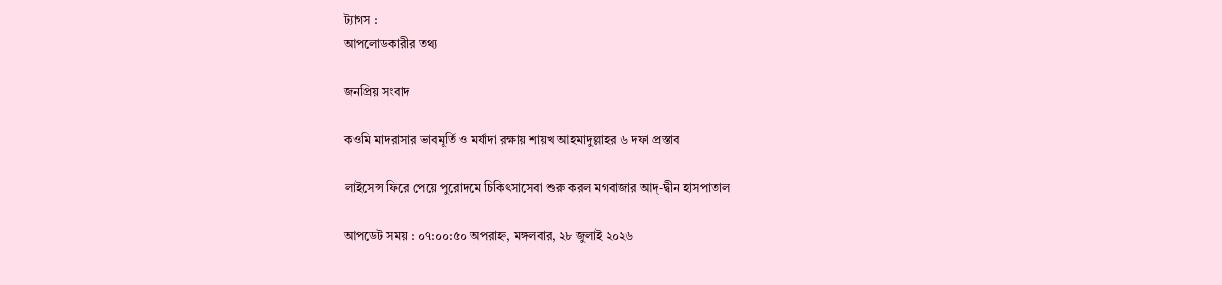ট্যাগস :
আপলোডকারীর তথ্য

জনপ্রিয় সংবাদ

কওমি মাদরাসার ভাবমূর্তি ও মর্যাদা রক্ষায় শায়খ আহমাদুল্লাহর ৬ দফা প্রস্তাব

লাইসেন্স ফিরে পেয়ে পুরোদমে চিকিৎসাসেবা শুরু করল মগবাজার আদ্-দ্বীন হাসপাতাল

আপডেট সময় : ০৭:০০:৫০ অপরাহ্ন, মঙ্গলবার, ২৮ জুলাই ২০২৬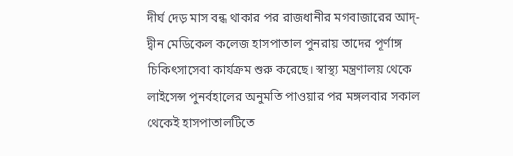দীর্ঘ দেড় মাস বন্ধ থাকার পর রাজধানীর মগবাজারের আদ্-দ্বীন মেডিকেল কলেজ হাসপাতাল পুনরায় তাদের পূর্ণাঙ্গ চিকিৎসাসেবা কার্যক্রম শুরু করেছে। স্বাস্থ্য মন্ত্রণালয় থেকে লাইসেন্স পুনর্বহালের অনুমতি পাওয়ার পর মঙ্গলবার সকাল থেকেই হাসপাতালটিতে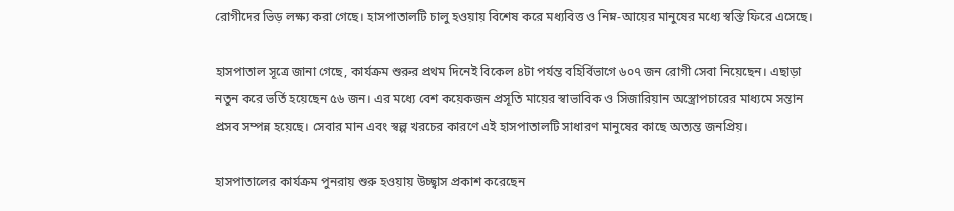রোগীদের ভিড় লক্ষ্য করা গেছে। হাসপাতালটি চালু হওয়ায় বিশেষ করে মধ্যবিত্ত ও নিম্ন-আয়ের মানুষের মধ্যে স্বস্তি ফিরে এসেছে।

হাসপাতাল সূত্রে জানা গেছে, কার্যক্রম শুরুর প্রথম দিনেই বিকেল ৪টা পর্যন্ত বহির্বিভাগে ৬০৭ জন রোগী সেবা নিয়েছেন। এছাড়া নতুন করে ভর্তি হয়েছেন ৫৬ জন। এর মধ্যে বেশ কয়েকজন প্রসূতি মায়ের স্বাভাবিক ও সিজারিয়ান অস্ত্রোপচারের মাধ্যমে সন্তান প্রসব সম্পন্ন হয়েছে। সেবার মান এবং স্বল্প খরচের কারণে এই হাসপাতালটি সাধারণ মানুষের কাছে অত্যন্ত জনপ্রিয়।

হাসপাতালের কার্যক্রম পুনরায় শুরু হওয়ায় উচ্ছ্বাস প্রকাশ করেছেন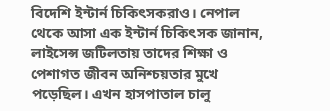বিদেশি ইন্টার্ন চিকিৎসকরাও। নেপাল থেকে আসা এক ইন্টার্ন চিকিৎসক জানান, লাইসেন্স জটিলতায় তাদের শিক্ষা ও পেশাগত জীবন অনিশ্চয়তার মুখে পড়েছিল। এখন হাসপাতাল চালু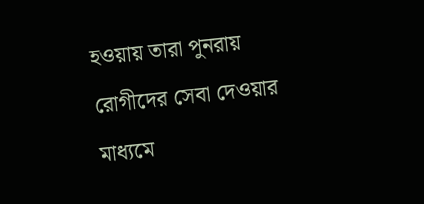হওয়ায় তারা পুনরায় রোগীদের সেবা দেওয়ার মাধ্যমে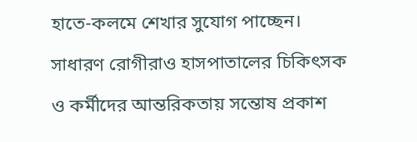হাতে-কলমে শেখার সুযোগ পাচ্ছেন। সাধারণ রোগীরাও হাসপাতালের চিকিৎসক ও কর্মীদের আন্তরিকতায় সন্তোষ প্রকাশ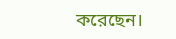করেছেন।